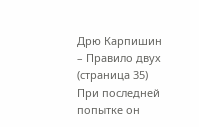Дрю Карпишин – Правило двух (страница 35)
При последней попытке он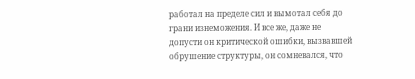работал на пределе сил и вымотал себя до грани изнеможения. И все же, даже не допусти он критической ошибки, вызвавшей обрушение структуры, он сомневался, что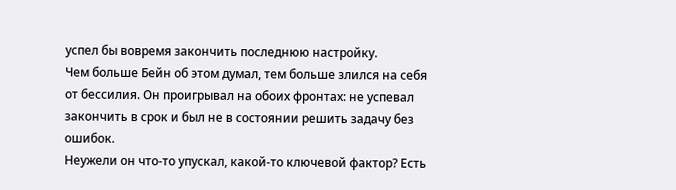успел бы вовремя закончить последнюю настройку.
Чем больше Бейн об этом думал, тем больше злился на себя от бессилия. Он проигрывал на обоих фронтах: не успевал закончить в срок и был не в состоянии решить задачу без ошибок.
Неужели он что-то упускал, какой-то ключевой фактор? Есть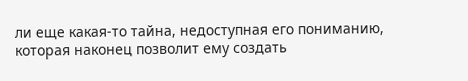ли еще какая-то тайна, недоступная его пониманию, которая наконец позволит ему создать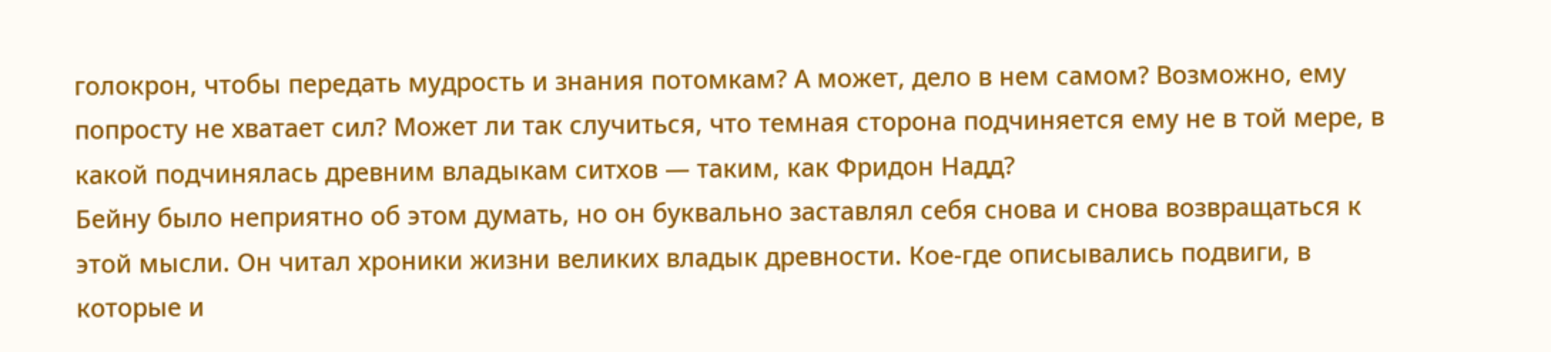голокрон, чтобы передать мудрость и знания потомкам? А может, дело в нем самом? Возможно, ему попросту не хватает сил? Может ли так случиться, что темная сторона подчиняется ему не в той мере, в какой подчинялась древним владыкам ситхов — таким, как Фридон Надд?
Бейну было неприятно об этом думать, но он буквально заставлял себя снова и снова возвращаться к этой мысли. Он читал хроники жизни великих владык древности. Кое-где описывались подвиги, в которые и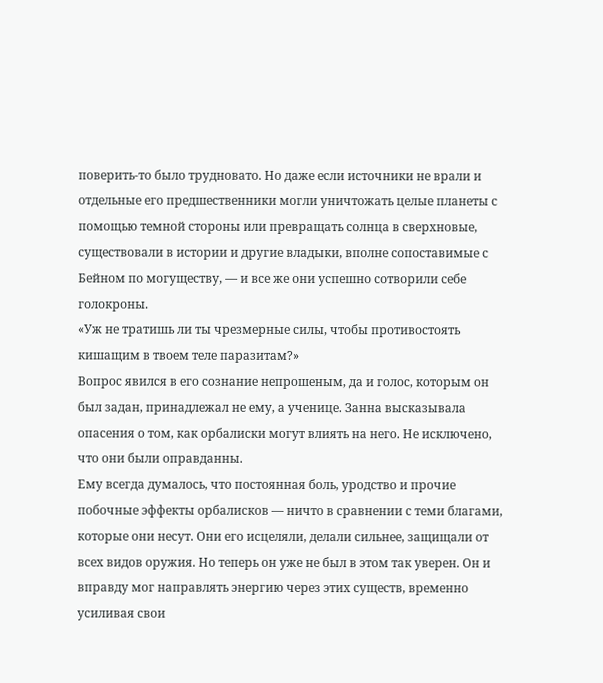поверить-то было трудновато. Но даже если источники не врали и отдельные его предшественники могли уничтожать целые планеты с помощью темной стороны или превращать солнца в сверхновые, существовали в истории и другие владыки, вполне сопоставимые с Бейном по могуществу, — и все же они успешно сотворили себе голокроны.
«Уж не тратишь ли ты чрезмерные силы, чтобы противостоять кишащим в твоем теле паразитам?»
Вопрос явился в его сознание непрошеным, да и голос, которым он был задан, принадлежал не ему, а ученице. Занна высказывала опасения о том, как орбалиски могут влиять на него. Не исключено, что они были оправданны.
Ему всегда думалось, что постоянная боль, уродство и прочие побочные эффекты орбалисков — ничто в сравнении с теми благами, которые они несут. Они его исцеляли, делали сильнее, защищали от всех видов оружия. Но теперь он уже не был в этом так уверен. Он и вправду мог направлять энергию через этих существ, временно усиливая свои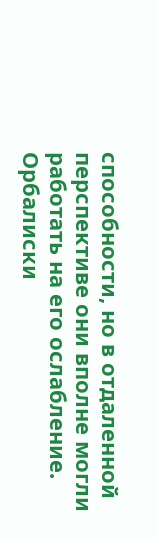способности, но в отдаленной перспективе они вполне могли работать на его ослабление. Орбалиски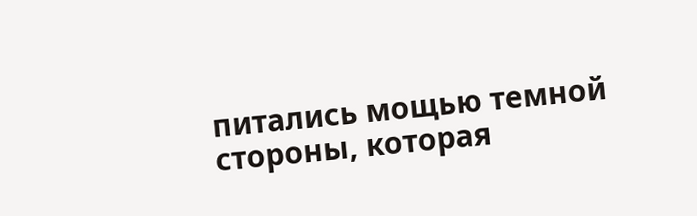питались мощью темной стороны, которая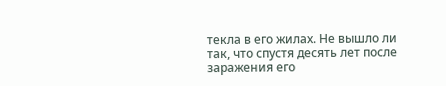текла в его жилах. Не вышло ли так, что спустя десять лет после заражения его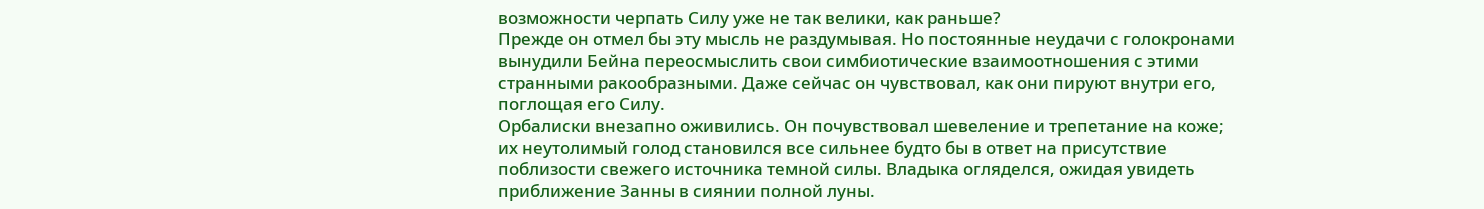возможности черпать Силу уже не так велики, как раньше?
Прежде он отмел бы эту мысль не раздумывая. Но постоянные неудачи с голокронами вынудили Бейна переосмыслить свои симбиотические взаимоотношения с этими странными ракообразными. Даже сейчас он чувствовал, как они пируют внутри его, поглощая его Силу.
Орбалиски внезапно оживились. Он почувствовал шевеление и трепетание на коже; их неутолимый голод становился все сильнее будто бы в ответ на присутствие поблизости свежего источника темной силы. Владыка огляделся, ожидая увидеть приближение Занны в сиянии полной луны.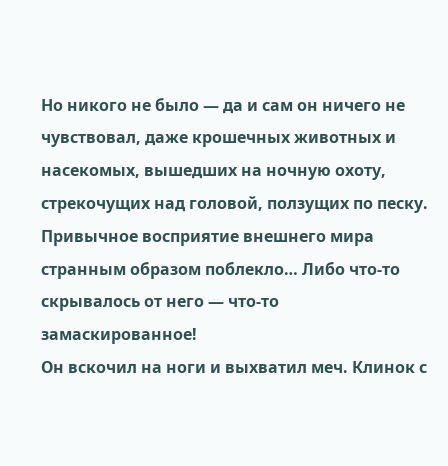Но никого не было — да и сам он ничего не чувствовал, даже крошечных животных и насекомых, вышедших на ночную охоту, стрекочущих над головой, ползущих по песку. Привычное восприятие внешнего мира странным образом поблекло… Либо что-то скрывалось от него — что-то замаскированное!
Он вскочил на ноги и выхватил меч. Клинок с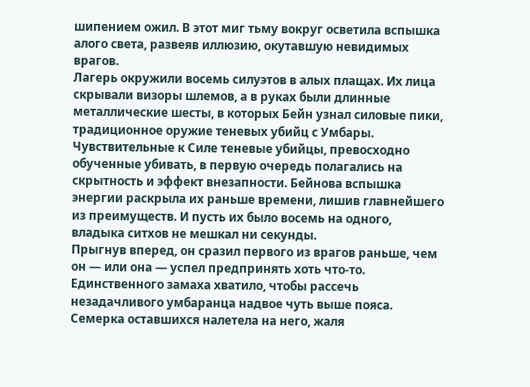шипением ожил. В этот миг тьму вокруг осветила вспышка алого света, развеяв иллюзию, окутавшую невидимых врагов.
Лагерь окружили восемь силуэтов в алых плащах. Их лица скрывали визоры шлемов, а в руках были длинные металлические шесты, в которых Бейн узнал силовые пики, традиционное оружие теневых убийц с Умбары.
Чувствительные к Силе теневые убийцы, превосходно обученные убивать, в первую очередь полагались на скрытность и эффект внезапности. Бейнова вспышка энергии раскрыла их раньше времени, лишив главнейшего из преимуществ. И пусть их было восемь на одного, владыка ситхов не мешкал ни секунды.
Прыгнув вперед, он сразил первого из врагов раньше, чем он — или она — успел предпринять хоть что-то. Единственного замаха хватило, чтобы рассечь незадачливого умбаранца надвое чуть выше пояса.
Семерка оставшихся налетела на него, жаля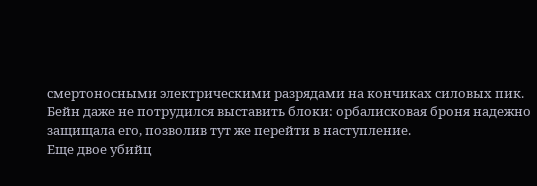смертоносными электрическими разрядами на кончиках силовых пик. Бейн даже не потрудился выставить блоки: орбалисковая броня надежно защищала его, позволив тут же перейти в наступление.
Еще двое убийц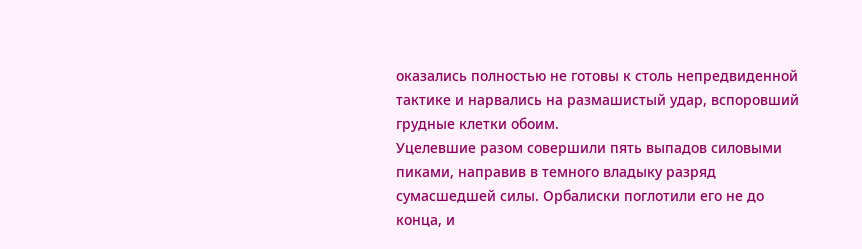оказались полностью не готовы к столь непредвиденной тактике и нарвались на размашистый удар, вспоровший грудные клетки обоим.
Уцелевшие разом совершили пять выпадов силовыми пиками, направив в темного владыку разряд сумасшедшей силы. Орбалиски поглотили его не до конца, и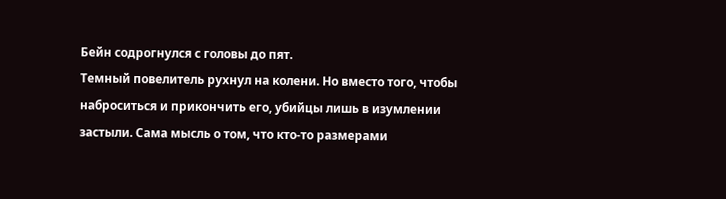Бейн содрогнулся с головы до пят.
Темный повелитель рухнул на колени. Но вместо того, чтобы наброситься и прикончить его, убийцы лишь в изумлении застыли. Сама мысль о том, что кто-то размерами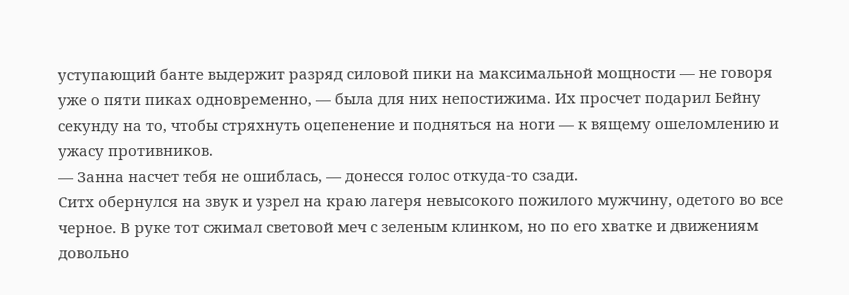уступающий банте выдержит разряд силовой пики на максимальной мощности — не говоря уже о пяти пиках одновременно, — была для них непостижима. Их просчет подарил Бейну секунду на то, чтобы стряхнуть оцепенение и подняться на ноги — к вящему ошеломлению и ужасу противников.
— Занна насчет тебя не ошиблась, — донесся голос откуда-то сзади.
Ситх обернулся на звук и узрел на краю лагеря невысокого пожилого мужчину, одетого во все черное. В руке тот сжимал световой меч с зеленым клинком, но по его хватке и движениям довольно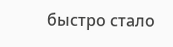быстро стало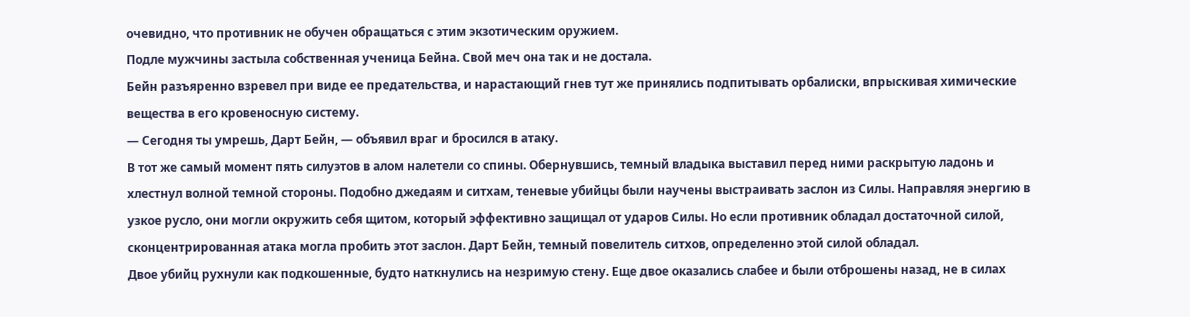очевидно, что противник не обучен обращаться с этим экзотическим оружием.
Подле мужчины застыла собственная ученица Бейна. Свой меч она так и не достала.
Бейн разъяренно взревел при виде ее предательства, и нарастающий гнев тут же принялись подпитывать орбалиски, впрыскивая химические вещества в его кровеносную систему.
— Сегодня ты умрешь, Дарт Бейн, — объявил враг и бросился в атаку.
В тот же самый момент пять силуэтов в алом налетели со спины. Обернувшись, темный владыка выставил перед ними раскрытую ладонь и хлестнул волной темной стороны. Подобно джедаям и ситхам, теневые убийцы были научены выстраивать заслон из Силы. Направляя энергию в узкое русло, они могли окружить себя щитом, который эффективно защищал от ударов Силы. Но если противник обладал достаточной силой, сконцентрированная атака могла пробить этот заслон. Дарт Бейн, темный повелитель ситхов, определенно этой силой обладал.
Двое убийц рухнули как подкошенные, будто наткнулись на незримую стену. Еще двое оказались слабее и были отброшены назад, не в силах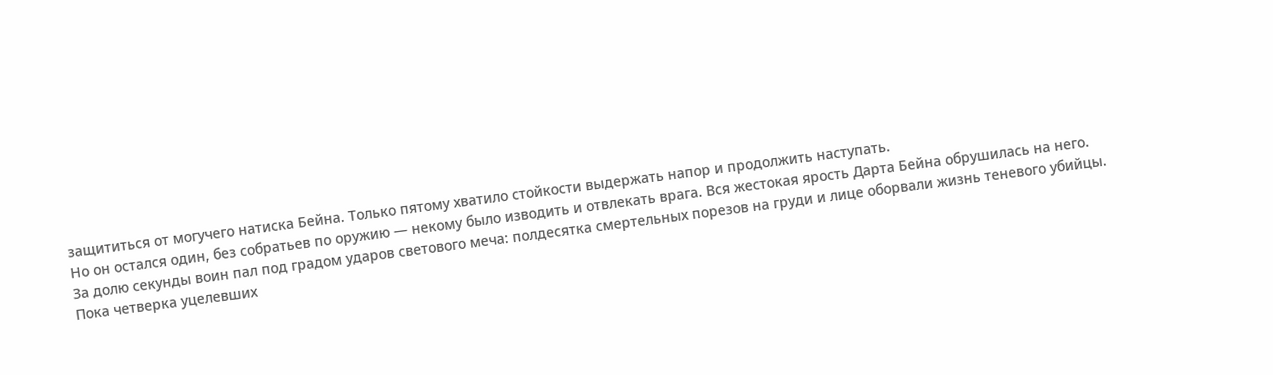защититься от могучего натиска Бейна. Только пятому хватило стойкости выдержать напор и продолжить наступать.
Но он остался один, без собратьев по оружию — некому было изводить и отвлекать врага. Вся жестокая ярость Дарта Бейна обрушилась на него. За долю секунды воин пал под градом ударов светового меча: полдесятка смертельных порезов на груди и лице оборвали жизнь теневого убийцы.
Пока четверка уцелевших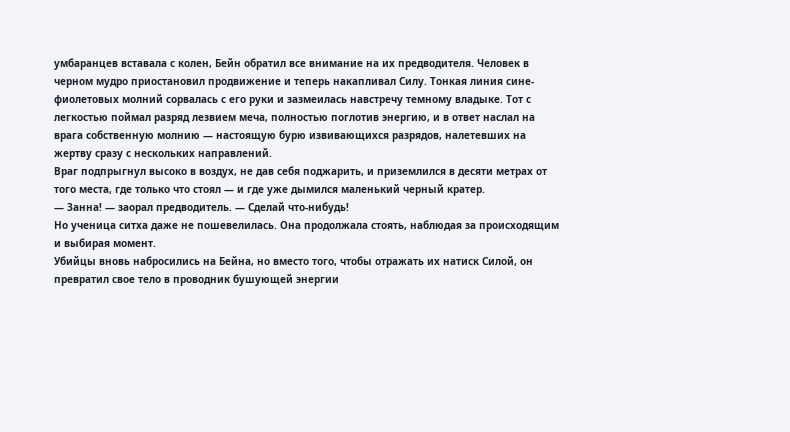умбаранцев вставала с колен, Бейн обратил все внимание на их предводителя. Человек в черном мудро приостановил продвижение и теперь накапливал Силу. Тонкая линия сине-фиолетовых молний сорвалась с его руки и зазмеилась навстречу темному владыке. Тот с легкостью поймал разряд лезвием меча, полностью поглотив энергию, и в ответ наслал на врага собственную молнию — настоящую бурю извивающихся разрядов, налетевших на жертву сразу с нескольких направлений.
Враг подпрыгнул высоко в воздух, не дав себя поджарить, и приземлился в десяти метрах от того места, где только что стоял — и где уже дымился маленький черный кратер.
— Занна! — заорал предводитель. — Сделай что-нибудь!
Но ученица ситха даже не пошевелилась. Она продолжала стоять, наблюдая за происходящим и выбирая момент.
Убийцы вновь набросились на Бейна, но вместо того, чтобы отражать их натиск Силой, он превратил свое тело в проводник бушующей энергии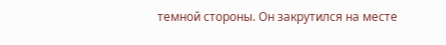темной стороны. Он закрутился на месте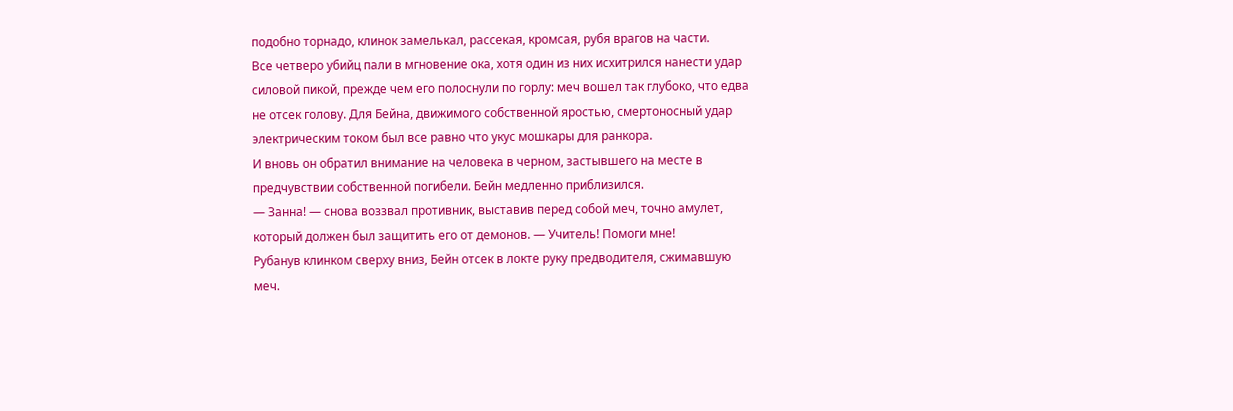подобно торнадо, клинок замелькал, рассекая, кромсая, рубя врагов на части.
Все четверо убийц пали в мгновение ока, хотя один из них исхитрился нанести удар силовой пикой, прежде чем его полоснули по горлу: меч вошел так глубоко, что едва не отсек голову. Для Бейна, движимого собственной яростью, смертоносный удар электрическим током был все равно что укус мошкары для ранкора.
И вновь он обратил внимание на человека в черном, застывшего на месте в предчувствии собственной погибели. Бейн медленно приблизился.
— Занна! — снова воззвал противник, выставив перед собой меч, точно амулет, который должен был защитить его от демонов. — Учитель! Помоги мне!
Рубанув клинком сверху вниз, Бейн отсек в локте руку предводителя, сжимавшую меч.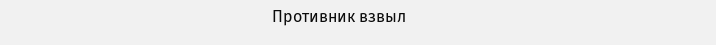Противник взвыл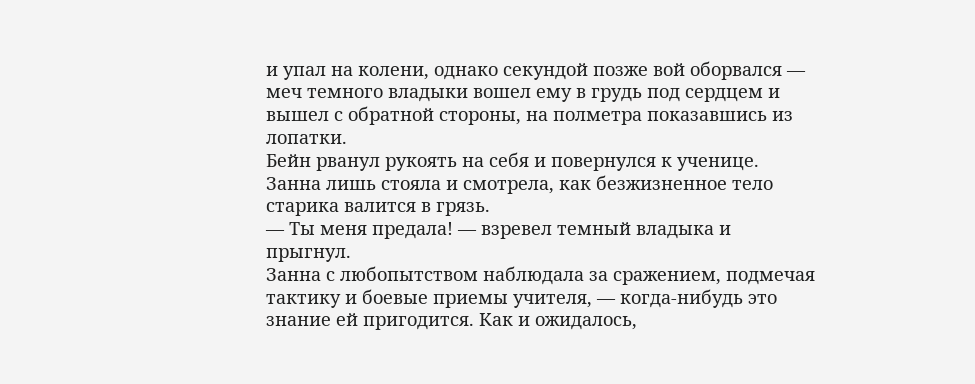и упал на колени, однако секундой позже вой оборвался — меч темного владыки вошел ему в грудь под сердцем и вышел с обратной стороны, на полметра показавшись из лопатки.
Бейн рванул рукоять на себя и повернулся к ученице. Занна лишь стояла и смотрела, как безжизненное тело старика валится в грязь.
— Ты меня предала! — взревел темный владыка и прыгнул.
Занна с любопытством наблюдала за сражением, подмечая тактику и боевые приемы учителя, — когда-нибудь это знание ей пригодится. Как и ожидалось,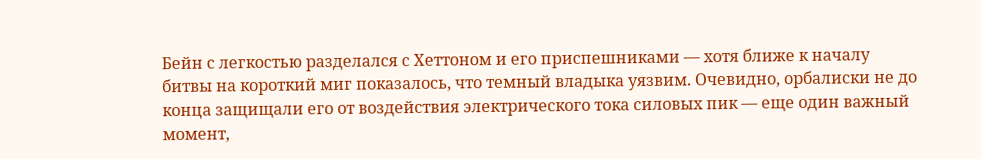Бейн с легкостью разделался с Хеттоном и его приспешниками — хотя ближе к началу битвы на короткий миг показалось, что темный владыка уязвим. Очевидно, орбалиски не до конца защищали его от воздействия электрического тока силовых пик — еще один важный момент,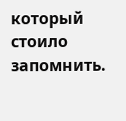который стоило запомнить.